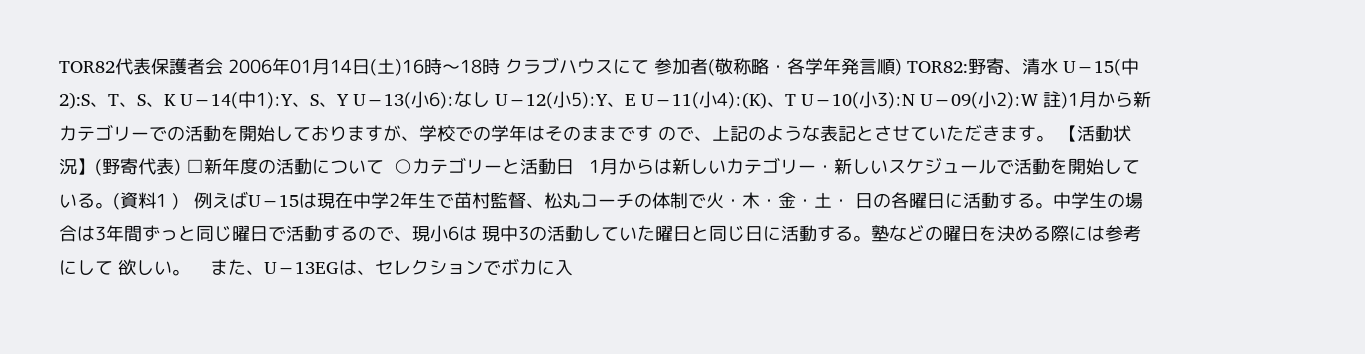TOR82代表保護者会 2006年01月14日(土)16時〜18時 クラブハウスにて 参加者(敬称略・各学年発言順) TOR82:野寄、清水 U−15(中2):S、T、S、K U−14(中1):Y、S、Y U−13(小6):なし U−12(小5):Y、E U−11(小4):(K)、T U−10(小3):N U−09(小2):W 註)1月から新カテゴリーでの活動を開始しておりますが、学校での学年はそのままです ので、上記のような表記とさせていただきます。 【活動状況】(野寄代表) □新年度の活動について  ○カテゴリーと活動日   1月からは新しいカテゴリー・新しいスケジュールで活動を開始している。(資料1 )   例えばU−15は現在中学2年生で苗村監督、松丸コーチの体制で火・木・金・土・ 日の各曜日に活動する。中学生の場合は3年間ずっと同じ曜日で活動するので、現小6は 現中3の活動していた曜日と同じ日に活動する。塾などの曜日を決める際には参考にして 欲しい。    また、U−13EGは、セレクションでボカに入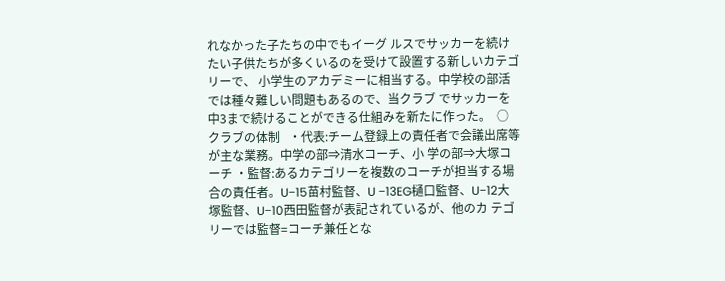れなかった子たちの中でもイーグ ルスでサッカーを続けたい子供たちが多くいるのを受けて設置する新しいカテゴリーで、 小学生のアカデミーに相当する。中学校の部活では種々難しい問題もあるので、当クラブ でサッカーを中3まで続けることができる仕組みを新たに作った。  ○クラブの体制   ・代表:チーム登録上の責任者で会議出席等が主な業務。中学の部⇒清水コーチ、小 学の部⇒大塚コーチ ・監督:あるカテゴリーを複数のコーチが担当する場合の責任者。U−15苗村監督、U −13EG樋口監督、U−12大塚監督、U−10西田監督が表記されているが、他のカ テゴリーでは監督=コーチ兼任とな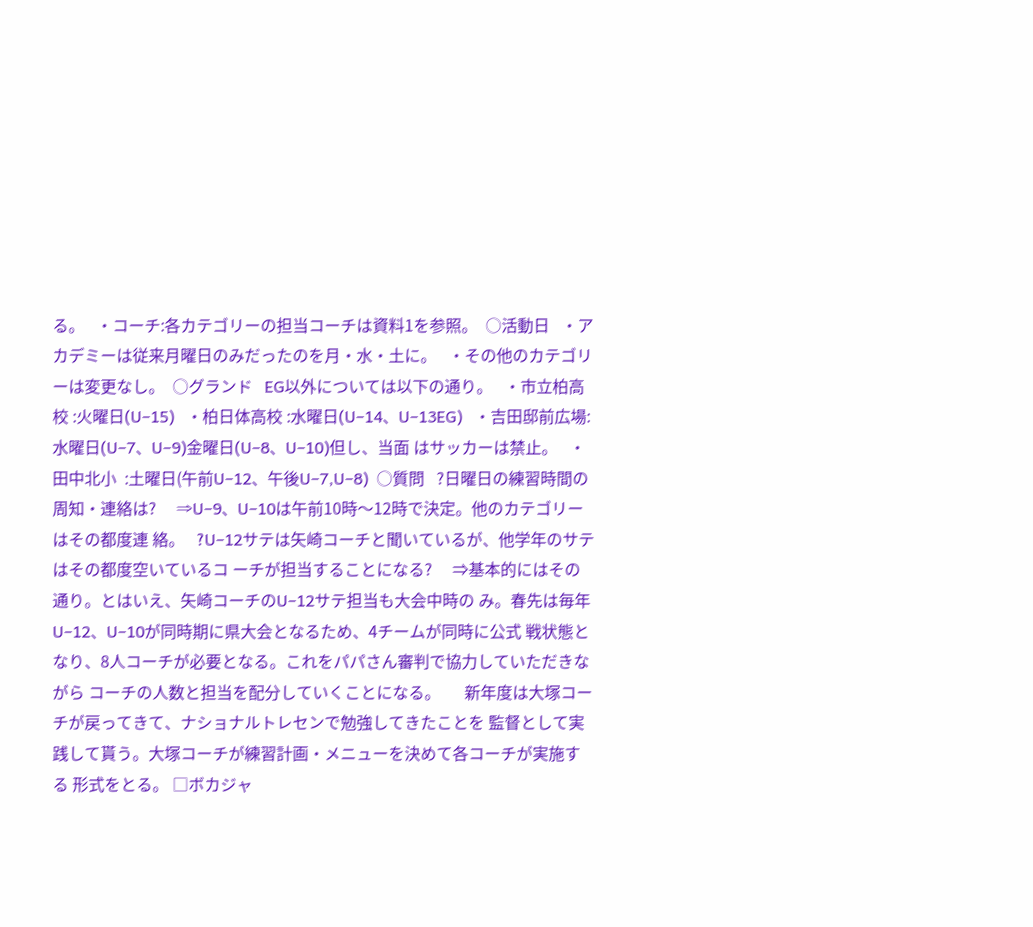る。   ・コーチ:各カテゴリーの担当コーチは資料1を参照。  ○活動日   ・アカデミーは従来月曜日のみだったのを月・水・土に。   ・その他のカテゴリーは変更なし。  ○グランド   EG以外については以下の通り。   ・市立柏高校 :火曜日(U−15)   ・柏日体高校 :水曜日(U−14、U−13EG)   ・吉田邸前広場:水曜日(U−7、U−9)金曜日(U−8、U−10)但し、当面 はサッカーは禁止。   ・田中北小  :土曜日(午前U−12、午後U−7,U−8)  ○質問   ?日曜日の練習時間の周知・連絡は?     ⇒U−9、U−10は午前10時〜12時で決定。他のカテゴリーはその都度連 絡。   ?U−12サテは矢崎コーチと聞いているが、他学年のサテはその都度空いているコ ーチが担当することになる?     ⇒基本的にはその通り。とはいえ、矢崎コーチのU−12サテ担当も大会中時の み。春先は毎年U−12、U−10が同時期に県大会となるため、4チームが同時に公式 戦状態となり、8人コーチが必要となる。これをパパさん審判で協力していただきながら コーチの人数と担当を配分していくことになる。      新年度は大塚コーチが戻ってきて、ナショナルトレセンで勉強してきたことを 監督として実践して貰う。大塚コーチが練習計画・メニューを決めて各コーチが実施する 形式をとる。 □ボカジャ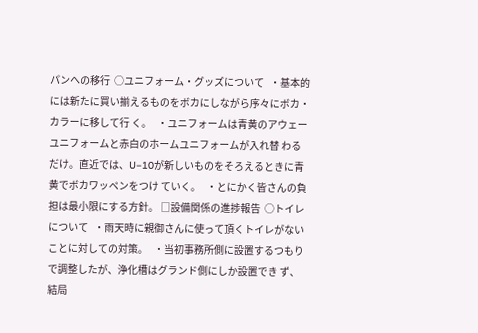パンへの移行  ○ユニフォーム・グッズについて   ・基本的には新たに買い揃えるものをボカにしながら序々にボカ・カラーに移して行 く。   ・ユニフォームは青黄のアウェーユニフォームと赤白のホームユニフォームが入れ替 わるだけ。直近では、U−10が新しいものをそろえるときに青黄でボカワッペンをつけ ていく。   ・とにかく皆さんの負担は最小限にする方針。 □設備関係の進捗報告  ○トイレについて   ・雨天時に親御さんに使って頂くトイレがないことに対しての対策。   ・当初事務所側に設置するつもりで調整したが、浄化槽はグランド側にしか設置でき ず、結局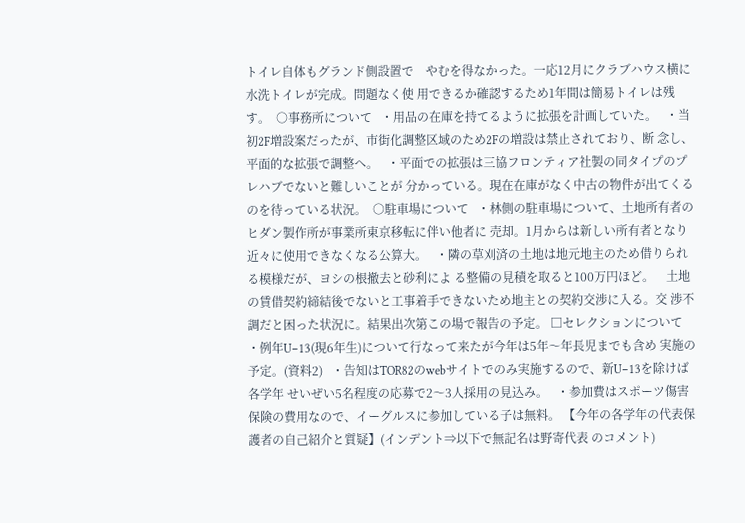トイレ自体もグランド側設置で    やむを得なかった。一応12月にクラブハウス横に水洗トイレが完成。問題なく使 用できるか確認するため1年間は簡易トイレは残す。  ○事務所について   ・用品の在庫を持てるように拡張を計画していた。   ・当初2F増設案だったが、市街化調整区域のため2Fの増設は禁止されており、断 念し、平面的な拡張で調整へ。   ・平面での拡張は三協フロンティア社製の同タイプのプレハブでないと難しいことが 分かっている。現在在庫がなく中古の物件が出てくるのを待っている状況。  ○駐車場について   ・林側の駐車場について、土地所有者のヒダン製作所が事業所東京移転に伴い他者に 売却。1月からは新しい所有者となり近々に使用できなくなる公算大。   ・隣の草刈済の土地は地元地主のため借りられる模様だが、ヨシの根撤去と砂利によ る整備の見積を取ると100万円ほど。    土地の賃借契約締結後でないと工事着手できないため地主との契約交渉に入る。交 渉不調だと困った状況に。結果出次第この場で報告の予定。 □セレクションについて   ・例年U−13(現6年生)について行なって来たが今年は5年〜年長児までも含め 実施の予定。(資料2)   ・告知はTOR82のwebサイトでのみ実施するので、新U−13を除けば各学年 せいぜい5名程度の応募で2〜3人採用の見込み。   ・参加費はスポーツ傷害保険の費用なので、イーグルスに参加している子は無料。 【今年の各学年の代表保護者の自己紹介と質疑】(インデント⇒以下で無記名は野寄代表 のコメント)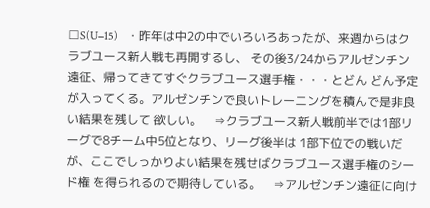□S(U−15)   ・昨年は中2の中でいろいろあったが、来週からはクラブユース新人戦も再開するし、 その後3/24からアルゼンチン遠征、帰ってきてすぐクラブユース選手権・・・とどん どん予定が入ってくる。アルゼンチンで良いトレーニングを積んで是非良い結果を残して 欲しい。    ⇒クラブユース新人戦前半では1部リーグで8チーム中5位となり、リーグ後半は 1部下位での戦いだが、ここでしっかりよい結果を残せばクラブユース選手権のシード権 を得られるので期待している。    ⇒アルゼンチン遠征に向け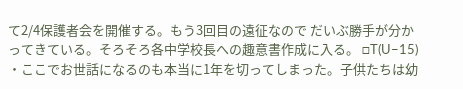て2/4保護者会を開催する。もう3回目の遠征なので だいぶ勝手が分かってきている。そろそろ各中学校長への趣意書作成に入る。 □T(U−15)   ・ここでお世話になるのも本当に1年を切ってしまった。子供たちは幼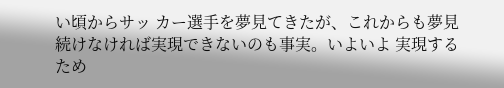い頃からサッ カー選手を夢見てきたが、これからも夢見続けなければ実現できないのも事実。いよいよ 実現するため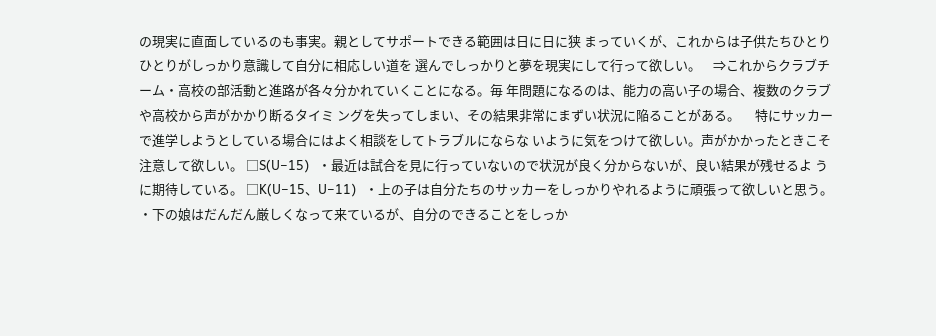の現実に直面しているのも事実。親としてサポートできる範囲は日に日に狭 まっていくが、これからは子供たちひとりひとりがしっかり意識して自分に相応しい道を 選んでしっかりと夢を現実にして行って欲しい。    ⇒これからクラブチーム・高校の部活動と進路が各々分かれていくことになる。毎 年問題になるのは、能力の高い子の場合、複数のクラブや高校から声がかかり断るタイミ ングを失ってしまい、その結果非常にまずい状況に陥ることがある。     特にサッカーで進学しようとしている場合にはよく相談をしてトラブルにならな いように気をつけて欲しい。声がかかったときこそ注意して欲しい。 □S(U−15)   ・最近は試合を見に行っていないので状況が良く分からないが、良い結果が残せるよ うに期待している。 □K(U−15、U−11)   ・上の子は自分たちのサッカーをしっかりやれるように頑張って欲しいと思う。   ・下の娘はだんだん厳しくなって来ているが、自分のできることをしっか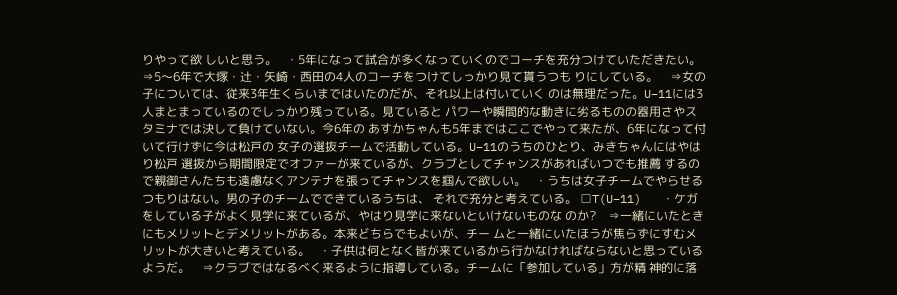りやって欲 しいと思う。   ・5年になって試合が多くなっていくのでコーチを充分つけていただきたい。    ⇒5〜6年で大塚・辻・矢崎・西田の4人のコーチをつけてしっかり見て貰うつも りにしている。    ⇒女の子については、従来3年生くらいまではいたのだが、それ以上は付いていく のは無理だった。U−11には3人まとまっているのでしっかり残っている。見ていると パワーや瞬間的な動きに劣るものの器用さやスタミナでは決して負けていない。今6年の あすかちゃんも5年まではここでやって来たが、6年になって付いて行けずに今は松戸の 女子の選抜チームで活動している。U−11のうちのひとり、みきちゃんにはやはり松戸 選抜から期間限定でオファーが来ているが、クラブとしてチャンスがあればいつでも推薦 するので親御さんたちも遠慮なくアンテナを張ってチャンスを掴んで欲しい。   ・うちは女子チームでやらせるつもりはない。男の子のチームでできているうちは、 それで充分と考えている。 □T(U−11)   ・ケガをしている子がよく見学に来ているが、やはり見学に来ないといけないものな のか?    ⇒一緒にいたときにもメリットとデメリットがある。本来どちらでもよいが、チー ムと一緒にいたほうが焦らずにすむメリットが大きいと考えている。   ・子供は何となく皆が来ているから行かなければならないと思っているようだ。    ⇒クラブではなるべく来るように指導している。チームに「参加している」方が精 神的に落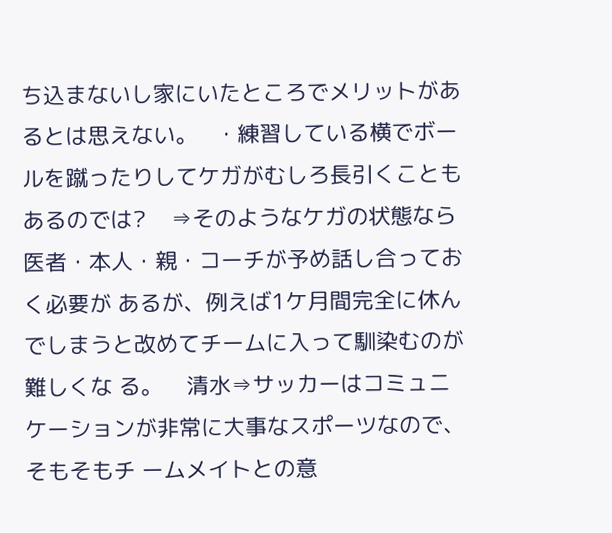ち込まないし家にいたところでメリットがあるとは思えない。   ・練習している横でボールを蹴ったりしてケガがむしろ長引くこともあるのでは?    ⇒そのようなケガの状態なら医者・本人・親・コーチが予め話し合っておく必要が あるが、例えば1ケ月間完全に休んでしまうと改めてチームに入って馴染むのが難しくな る。    清水⇒サッカーはコミュニケーションが非常に大事なスポーツなので、そもそもチ ームメイトとの意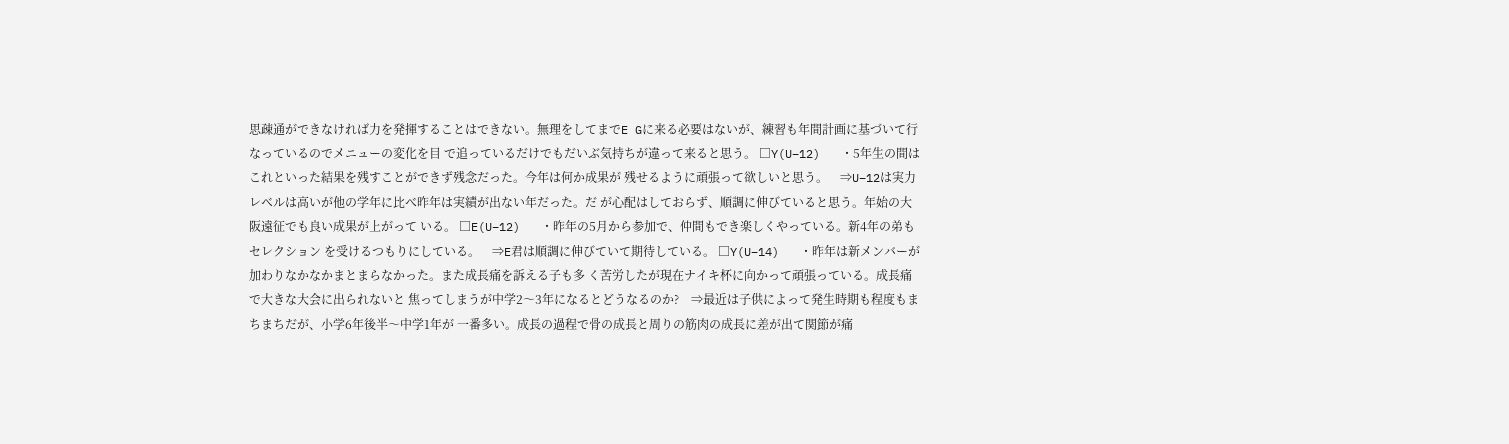思疎通ができなければ力を発揮することはできない。無理をしてまでE Gに来る必要はないが、練習も年間計画に基づいて行なっているのでメニューの変化を目 で追っているだけでもだいぶ気持ちが違って来ると思う。 □Y(U−12)   ・5年生の間はこれといった結果を残すことができず残念だった。今年は何か成果が 残せるように頑張って欲しいと思う。    ⇒U−12は実力レベルは高いが他の学年に比べ昨年は実績が出ない年だった。だ が心配はしておらず、順調に伸びていると思う。年始の大阪遠征でも良い成果が上がって いる。 □E(U−12)   ・昨年の5月から参加で、仲間もでき楽しくやっている。新4年の弟もセレクション を受けるつもりにしている。    ⇒E君は順調に伸びていて期待している。 □Y(U−14)   ・昨年は新メンバーが加わりなかなかまとまらなかった。また成長痛を訴える子も多 く苦労したが現在ナイキ杯に向かって頑張っている。成長痛で大きな大会に出られないと 焦ってしまうが中学2〜3年になるとどうなるのか?    ⇒最近は子供によって発生時期も程度もまちまちだが、小学6年後半〜中学1年が 一番多い。成長の過程で骨の成長と周りの筋肉の成長に差が出て関節が痛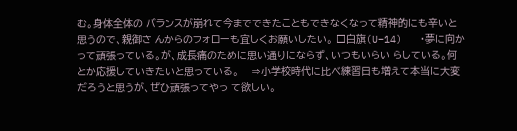む。身体全体の バランスが崩れて今までできたこともできなくなって精神的にも辛いと思うので、親御さ んからのフォローも宜しくお願いしたい。 □白旗(U−14)   ・夢に向かって頑張っている。が、成長痛のために思い通りにならず、いつもいらい らしている。何とか応援していきたいと思っている。    ⇒小学校時代に比べ練習日も増えて本当に大変だろうと思うが、ぜひ頑張ってやっ て欲しい。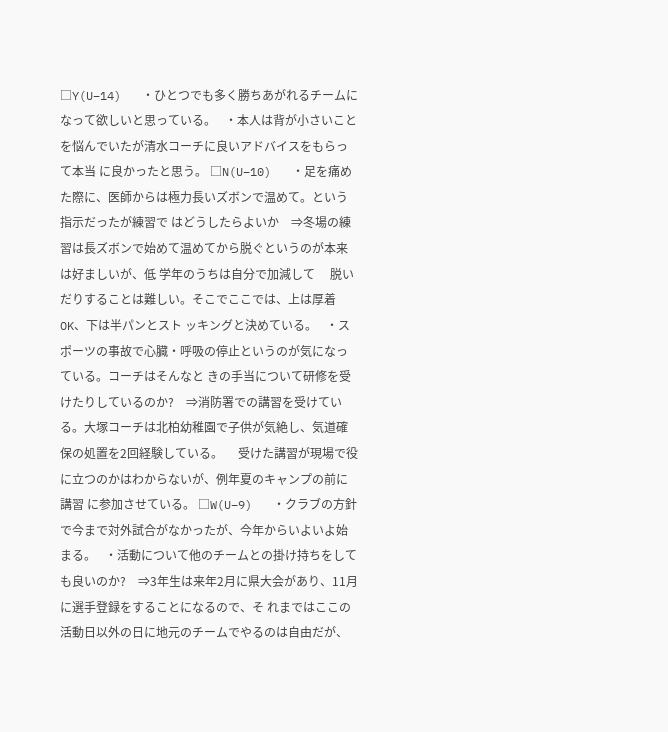□Y(U−14)   ・ひとつでも多く勝ちあがれるチームになって欲しいと思っている。   ・本人は背が小さいことを悩んでいたが清水コーチに良いアドバイスをもらって本当 に良かったと思う。 □N(U−10)   ・足を痛めた際に、医師からは極力長いズボンで温めて。という指示だったが練習で はどうしたらよいか    ⇒冬場の練習は長ズボンで始めて温めてから脱ぐというのが本来は好ましいが、低 学年のうちは自分で加減して     脱いだりすることは難しい。そこでここでは、上は厚着OK、下は半パンとスト ッキングと決めている。   ・スポーツの事故で心臓・呼吸の停止というのが気になっている。コーチはそんなと きの手当について研修を受けたりしているのか?    ⇒消防署での講習を受けている。大塚コーチは北柏幼稚園で子供が気絶し、気道確 保の処置を2回経験している。     受けた講習が現場で役に立つのかはわからないが、例年夏のキャンプの前に講習 に参加させている。 □W(U−9)   ・クラブの方針で今まで対外試合がなかったが、今年からいよいよ始まる。   ・活動について他のチームとの掛け持ちをしても良いのか?    ⇒3年生は来年2月に県大会があり、11月に選手登録をすることになるので、そ れまではここの活動日以外の日に地元のチームでやるのは自由だが、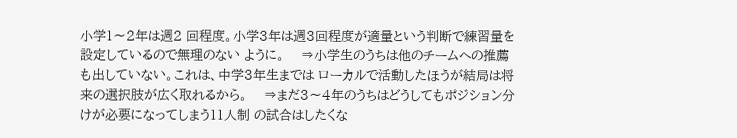小学1〜2年は週2 回程度。小学3年は週3回程度が適量という判断で練習量を設定しているので無理のない ように。    ⇒小学生のうちは他のチームへの推薦も出していない。これは、中学3年生までは ローカルで活動したほうが結局は将来の選択肢が広く取れるから。    ⇒まだ3〜4年のうちはどうしてもポジション分けが必要になってしまう11人制 の試合はしたくな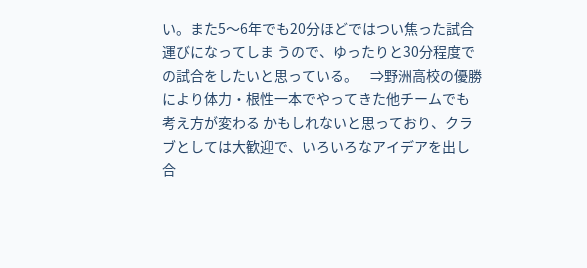い。また5〜6年でも20分ほどではつい焦った試合運びになってしま うので、ゆったりと30分程度での試合をしたいと思っている。    ⇒野洲高校の優勝により体力・根性一本でやってきた他チームでも考え方が変わる かもしれないと思っており、クラブとしては大歓迎で、いろいろなアイデアを出し合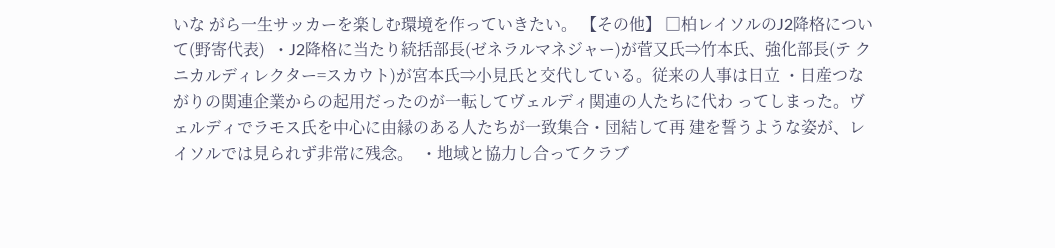いな がら一生サッカーを楽しむ環境を作っていきたい。 【その他】 □柏レイソルのJ2降格について(野寄代表)  ・J2降格に当たり統括部長(ゼネラルマネジャー)が菅又氏⇒竹本氏、強化部長(テ クニカルディレクター=スカウト)が宮本氏⇒小見氏と交代している。従来の人事は日立 ・日産つながりの関連企業からの起用だったのが一転してヴェルディ関連の人たちに代わ ってしまった。ヴェルディでラモス氏を中心に由縁のある人たちが一致集合・団結して再 建を誓うような姿が、レイソルでは見られず非常に残念。  ・地域と協力し合ってクラブ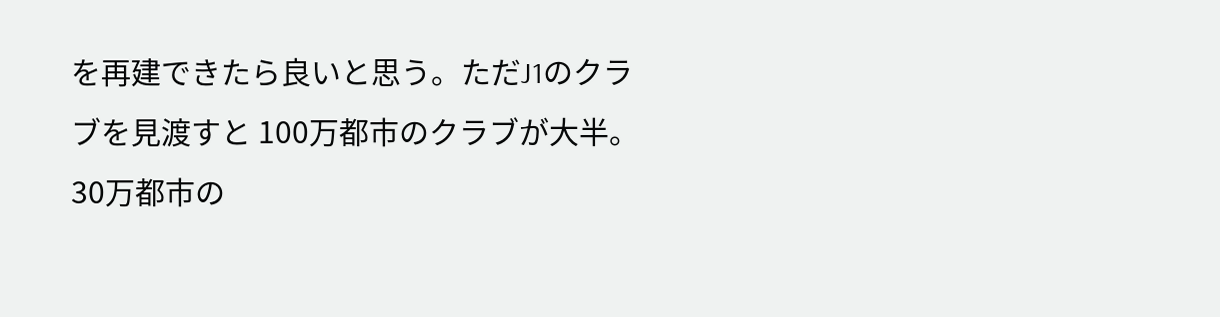を再建できたら良いと思う。ただJ1のクラブを見渡すと 100万都市のクラブが大半。30万都市の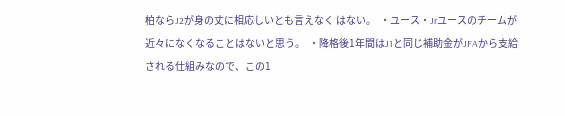柏ならJ2が身の丈に相応しいとも言えなく はない。  ・ユース・Jrユースのチームが近々になくなることはないと思う。  ・降格後1年間はJ1と同じ補助金がJFAから支給される仕組みなので、この1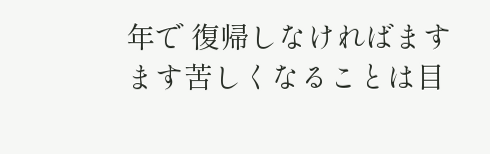年で 復帰しなければますます苦しくなることは目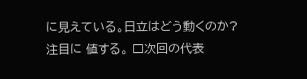に見えている。日立はどう動くのか?注目に 値する。 □次回の代表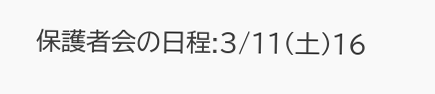保護者会の日程:3/11(土)16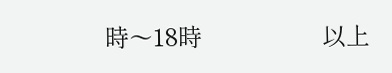時〜18時                    以上